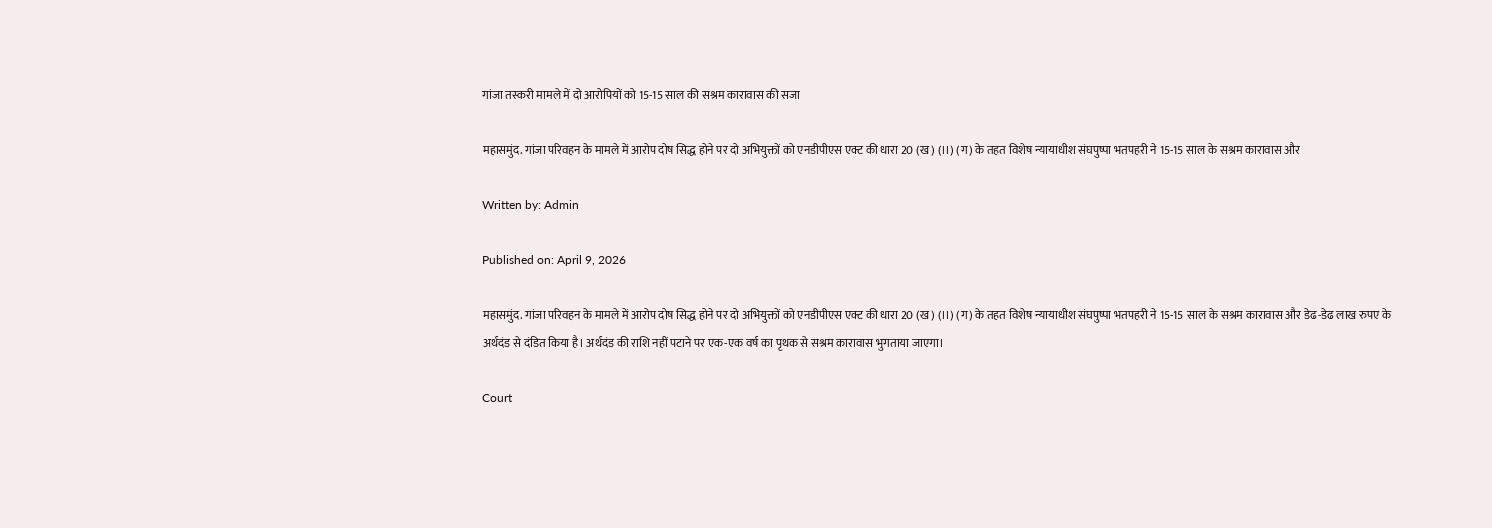गांजा तस्करी मामले में दो आरोपियों को 15-15 साल की सश्रम कारावास की सजा

महासमुंद. गांजा परिवहन के मामले में आरोप दोष सिद्ध होने पर दो अभियुक्तों को एनडीपीएस एक्ट की धारा 20 (ख) (।।) (ग) के तहत विशेष न्यायाधीश संघपुष्पा भतपहरी ने 15-15 साल के सश्रम कारावास और

Written by: Admin

Published on: April 9, 2026

महासमुंद. गांजा परिवहन के मामले में आरोप दोष सिद्ध होने पर दो अभियुक्तों को एनडीपीएस एक्ट की धारा 20 (ख) (।।) (ग) के तहत विशेष न्यायाधीश संघपुष्पा भतपहरी ने 15-15 साल के सश्रम कारावास और डेढ-डेढ लाख रुपए के अर्थदंड से दंडित किया है। अर्थदंड की राशि नहीं पटाने पर एक-एक वर्ष का पृथक से सश्रम कारावास भुगताया जाएगा।

Court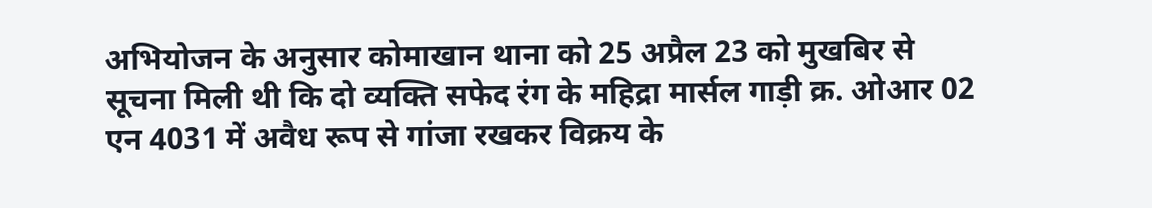अभियोजन के अनुसार कोमाखान थाना को 25 अप्रैल 23 को मुखबिर से सूचना मिली थी कि दो व्यक्ति सफेद रंग के महिद्रा मार्सल गाड़ी क्र. ओआर 02 एन 4031 में अवैध रूप से गांजा रखकर विक्रय के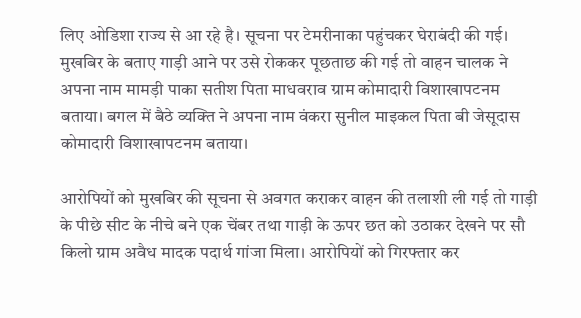लिए ओडिशा राज्य से आ रहे है। सूचना पर टेमरीनाका पहुंचकर घेराबंदी की गई। मुखबिर के बताए गाड़ी आने पर उसे रोककर पूछताछ की गई तो वाहन चालक ने अपना नाम मामड़ी पाका सतीश पिता माधवराव ग्राम कोमादारी विशाखापटनम बताया। बगल में बैठे व्यक्ति ने अपना नाम वंकरा सुनील माइकल पिता बी जेसूदास कोमादारी विशाखापटनम बताया।

आरोपियों को मुखबिर की सूचना से अवगत कराकर वाहन की तलाशी ली गई तो गाड़ी के पीछे सीट के नीचे बने एक चेंबर तथा गाड़ी के ऊपर छत को उठाकर देखने पर सौ किलो ग्राम अवैध मादक पदार्थ गांजा मिला। आरोपियों को गिरफ्तार कर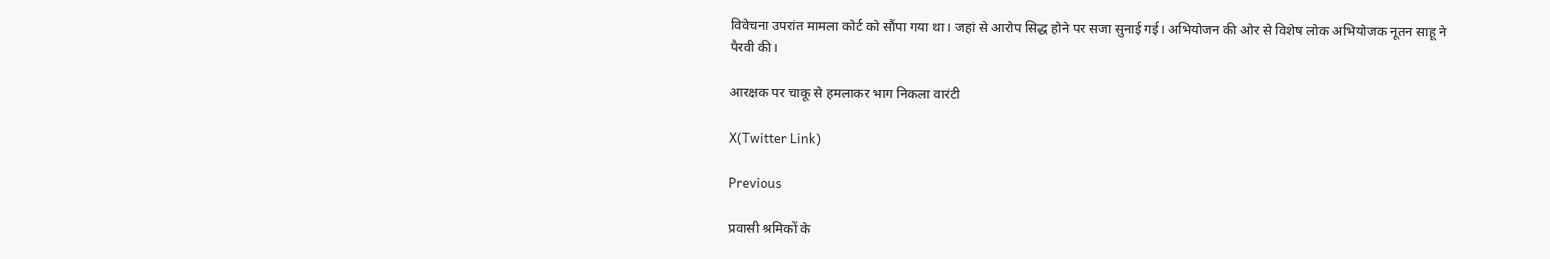विवेचना उपरांत मामला कोर्ट को सौंपा गया था। जहां से आरोप सिद्ध होने पर सजा सुनाई गई। अभियोजन की ओर से विशेष लोक अभियोजक नूतन साहू ने पैरवी की।

आरक्षक पर चाकू से हमलाकर भाग निकला वारंटी

X(Twitter Link)

Previous

प्रवासी श्रमिकों के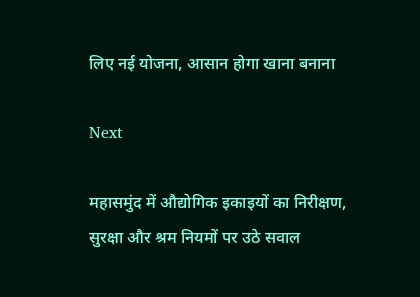लिए नई योजना, आसान होगा खाना बनाना

Next

महासमुंद में औद्योगिक इकाइयों का निरीक्षण, सुरक्षा और श्रम नियमों पर उठे सवाल